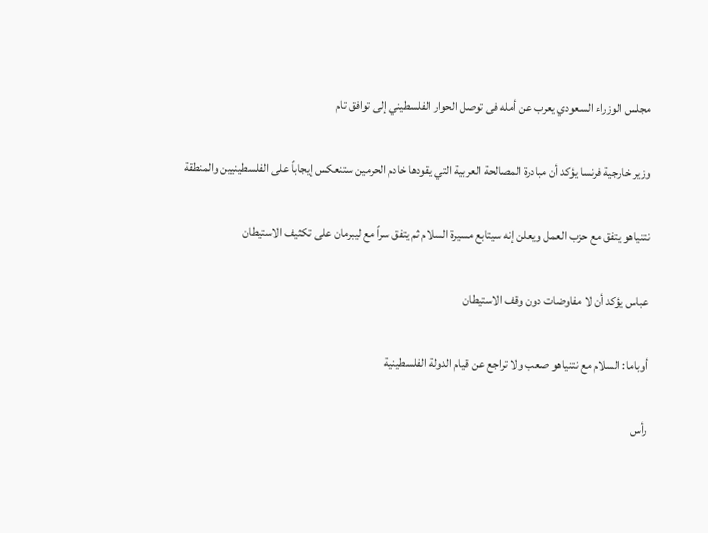مجلس الوزراء السعودي يعرب عن أمله فى توصل الحوار الفلسطيني إلى توافق تام

وزير خارجية فرنسا يؤكد أن مبادرة المصالحة العربية التي يقودها خادم الحرمين ستنعكس إيجاباً على الفلسطينيين والمنطقة

نتنياهو يتفق مع حزب العمل ويعلن إنه سيتابع مسيرة السلام ثم يتفق سراً مع ليبرمان على تكثيف الاستيطان

عباس يؤكد أن لا مفاوضات دون وقف الاستيطان

أوباما: السلام مع نتنياهو صعب ولا تراجع عن قيام الدولة الفلسطينية

رأس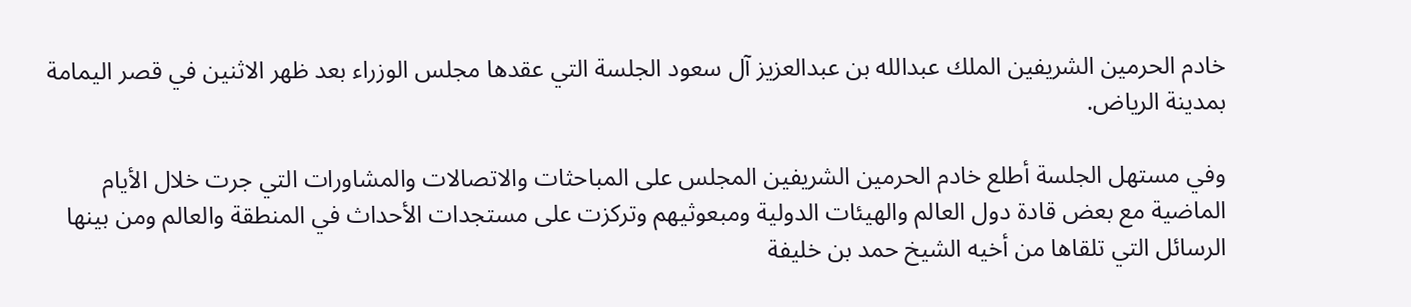خادم الحرمين الشريفين الملك عبدالله بن عبدالعزيز آل سعود الجلسة التي عقدها مجلس الوزراء بعد ظهر الاثنين في قصر اليمامة بمدينة الرياض.

وفي مستهل الجلسة أطلع خادم الحرمين الشريفين المجلس على المباحثات والاتصالات والمشاورات التي جرت خلال الأيام الماضية مع بعض قادة دول العالم والهيئات الدولية ومبعوثيهم وتركزت على مستجدات الأحداث في المنطقة والعالم ومن بينها الرسائل التي تلقاها من أخيه الشيخ حمد بن خليفة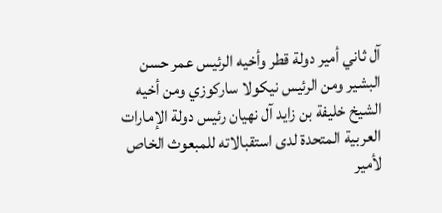آل ثاني أمير دولة قطر وأخيه الرئيس عمر حسن البشير ومن الرئيس نيكولا ساركوزي ومن أخيه الشيخ خليفة بن زايد آل نهيان رئيس دولة الإمارات العربية المتحدة لدى استقبالاته للمبعوث الخاص لأمير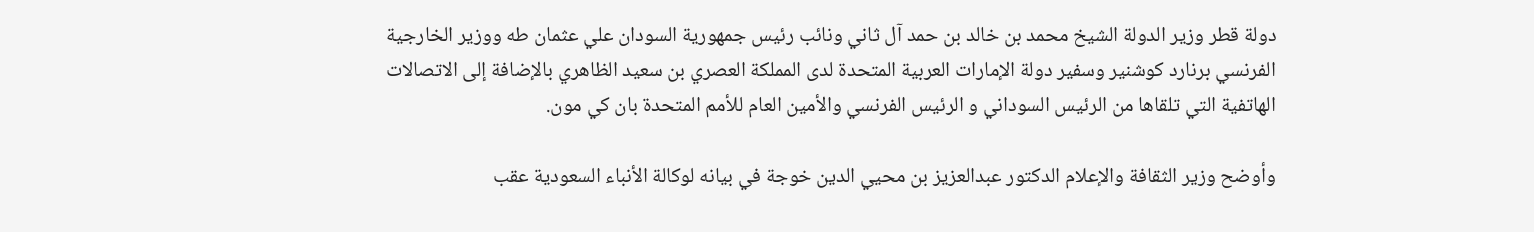دولة قطر وزير الدولة الشيخ محمد بن خالد بن حمد آل ثاني ونائب رئيس جمهورية السودان علي عثمان طه ووزير الخارجية الفرنسي برنارد كوشنير وسفير دولة الإمارات العربية المتحدة لدى المملكة العصري بن سعيد الظاهري بالإضافة إلى الاتصالات الهاتفية التي تلقاها من الرئيس السوداني و الرئيس الفرنسي والأمين العام للأمم المتحدة بان كي مون.

وأوضح وزير الثقافة والإعلام الدكتور عبدالعزيز بن محيي الدين خوجة في بيانه لوكالة الأنباء السعودية عقب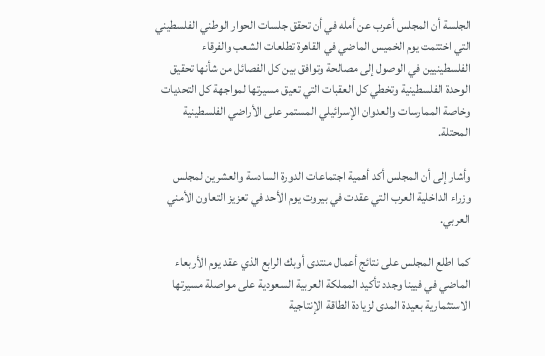الجلسة أن المجلس أعرب عن أمله في أن تحقق جلسات الحوار الوطني الفلسطيني التي اختتمت يوم الخميس الماضي في القاهرة تطلعات الشعب والفرقاء الفلسطينيين في الوصول إلى مصالحة وتوافق بين كل الفصائل من شأنها تحقيق الوحدة الفلسطينية وتخطي كل العقبات التي تعيق مسيرتها لمواجهة كل التحديات وخاصة الممارسات والعدوان الإسرائيلي المستمر على الأراضي الفلسطينية المحتلة.

وأشار إلى أن المجلس أكد أهمية اجتماعات الدورة السادسة والعشرين لمجلس وزراء الداخلية العرب التي عقدت في بيروت يوم الأحد في تعزيز التعاون الأمني العربي.

كما اطلع المجلس على نتائج أعمال منتدى أوبك الرابع الذي عقد يوم الأربعاء الماضي في فيينا وجدد تأكيد المملكة العربية السعودية على مواصلة مسيرتها الاستثمارية بعيدة المدى لزيادة الطاقة الإنتاجية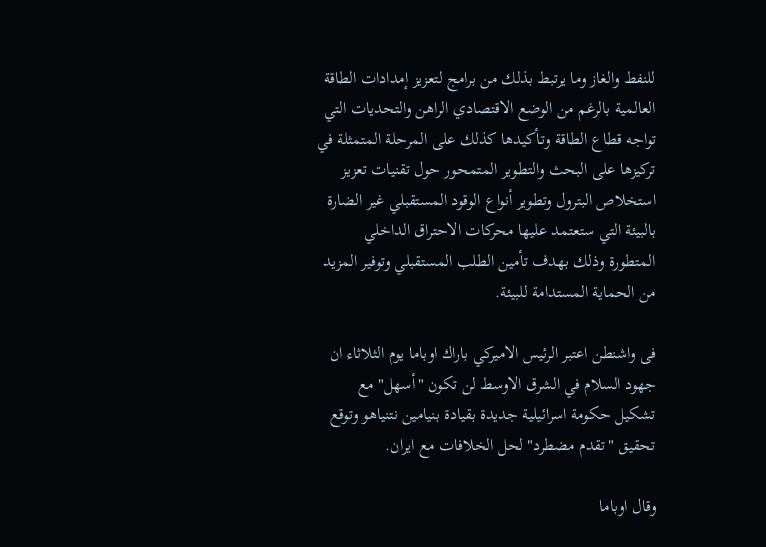للنفط والغاز وما يرتبط بذلك من برامج لتعزيز إمدادات الطاقة العالمية بالرغم من الوضع الاقتصادي الراهن والتحديات التي تواجه قطاع الطاقة وتـأكيدها كذلك على المرحلة المتمثلة في تركيزها على البحث والتطوير المتمحور حول تقنيات تعزيز استخلاص البترول وتطوير أنواع الوقود المستقبلي غير الضارة بالبيئة التي ستعتمد عليها محركات الاحتراق الداخلي المتطورة وذلك بهدف تأمين الطلب المستقبلي وتوفير المزيد من الحماية المستدامة للبيئة.

فى واشنطن اعتبر الرئيس الاميركي باراك اوباما يوم الثلاثاء ان جهود السلام في الشرق الاوسط لن تكون "أسهل" مع تشكيل حكومة اسرائيلية جديدة بقيادة بنيامين نتنياهو وتوقع تحقيق "تقدم مضطرد" لحل الخلافات مع ايران.

وقال اوباما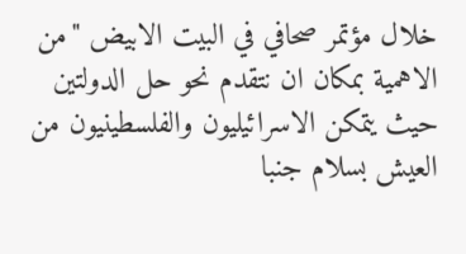خلال مؤتمر صحافي في البيت الابيض "من الاهمية بمكان ان نتقدم نحو حل الدولتين حيث يتمكن الاسرائيليون والفلسطينيون من العيش بسلام جنبا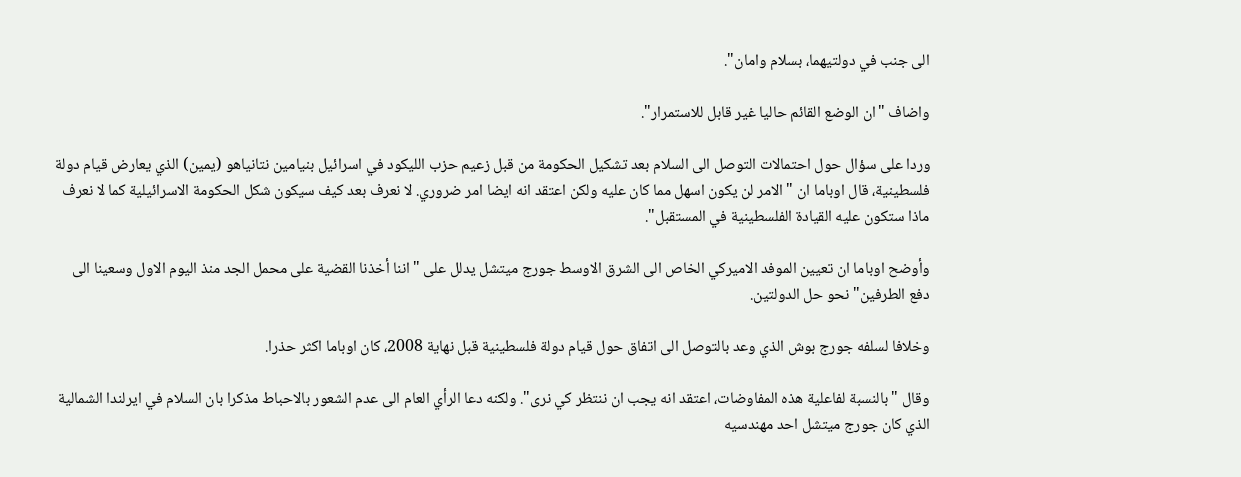الى جنب في دولتيهما، بسلام وامان".

واضاف "ان الوضع القائم حاليا غير قابل للاستمرار".

وردا على سؤال حول احتمالات التوصل الى السلام بعد تشكيل الحكومة من قبل زعيم حزب الليكود في اسرائيل بنيامين نتانياهو (يمين) الذي يعارض قيام دولة فلسطينية، قال اوباما ان "الامر لن يكون اسهل مما كان عليه ولكن اعتقد انه ايضا امر ضروري. لا نعرف بعد كيف سيكون شكل الحكومة الاسرائيلية كما لا نعرف ماذا ستكون عليه القيادة الفلسطينية في المستقبل".

وأوضح اوباما ان تعيين الموفد الاميركي الخاص الى الشرق الاوسط جورج ميتشل يدلل على "اننا أخذنا القضية على محمل الجد منذ اليوم الاول وسعينا الى دفع الطرفين" نحو حل الدولتين.

وخلافا لسلفه جورج بوش الذي وعد بالتوصل الى اتفاق حول قيام دولة فلسطينية قبل نهاية 2008، كان اوباما اكثر حذرا.

وقال "بالنسبة لفاعلية هذه المفاوضات، اعتقد انه يجب ان ننتظر كي نرى". ولكنه دعا الرأي العام الى عدم الشعور بالاحباط مذكرا بان السلام في ايرلندا الشمالية الذي كان جورج ميتشل احد مهندسيه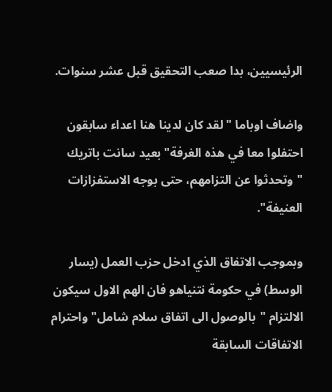الرئيسيين، بدا صعب التحقيق قبل عشر سنوات.

واضاف اوباما "لقد كان لدينا هنا اعداء سابقون احتفلوا معا في هذه الغرفة" بعيد سانت باتريك "وتحدثوا عن التزامهم، حتى بوجه الاستفزازات العنيفة".

وبموجب الاتفاق الذي ادخل حزب العمل (يسار الوسط) في حكومة نتنياهو فان الهم الاول سيكون الالتزام "بالوصول الى اتفاق سلام شامل" واحترام الاتفاقات السابقة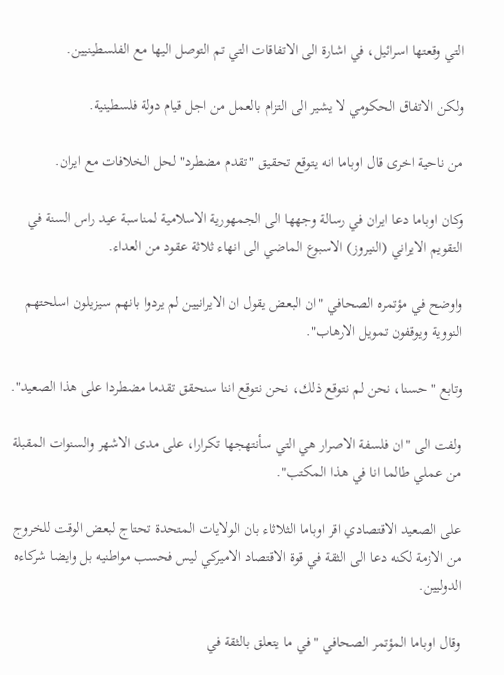التي وقعتها اسرائيل، في اشارة الى الاتفاقات التي تم التوصل اليها مع الفلسطينيين.

ولكن الاتفاق الحكومي لا يشير الى التزام بالعمل من اجل قيام دولة فلسطينية.

من ناحية اخرى قال اوباما انه يتوقع تحقيق "تقدم مضطرد" لحل الخلافات مع ايران.

وكان اوباما دعا ايران في رسالة وجهها الى الجمهورية الاسلامية لمناسبة عيد راس السنة في التقويم الايراني (النيروز) الاسبوع الماضي الى انهاء ثلاثة عقود من العداء.

واوضح في مؤتمره الصحافي "ان البعض يقول ان الايرانيين لم يردوا بانهم سيزيلون اسلحتهم النووية ويوقفون تمويل الارهاب".

وتابع "حسنا، نحن لم نتوقع ذلك، نحن نتوقع اننا سنحقق تقدما مضطردا على هذا الصعيد".

ولفت الى "ان فلسفة الاصرار هي التي سأنتهجها تكرارا، على مدى الاشهر والسنوات المقبلة من عملي طالما انا في هذا المكتب".

على الصعيد الاقتصادي اقر اوباما الثلاثاء بان الولايات المتحدة تحتاج لبعض الوقت للخروج من الازمة لكنه دعا الى الثقة في قوة الاقتصاد الاميركي ليس فحسب مواطنيه بل وايضا شركاءه الدوليين.

وقال اوباما المؤتمر الصحافي "في ما يتعلق بالثقة في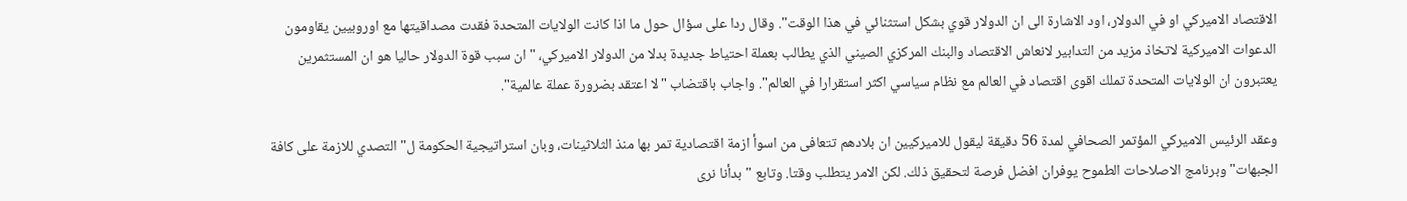الاقتصاد الاميركي او في الدولار، اود الاشارة الى ان الدولار قوي بشكل استثنائي في هذا الوقت". وقال ردا على سؤال حول ما اذا كانت الولايات المتحدة فقدت مصداقيتها مع اوروبيين يقاومون الدعوات الاميركية لاتخاذ مزيد من التدابير لانعاش الاقتصاد والبنك المركزي الصيني الذي يطالب بعملة احتياط جديدة بدلا من الدولار الاميركي، "ان سبب قوة الدولار حاليا هو ان المستثمرين يعتبرون ان الولايات المتحدة تملك اقوى اقتصاد في العالم مع نظام سياسي اكثر استقرارا في العالم". واجاب باقتضاب "لا اعتقد بضرورة عملة عالمية".

وعقد الرئيس الاميركي المؤتمر الصحافي لمدة 56 دقيقة ليقول للاميركيين ان بلادهم تتعافى من اسوأ ازمة اقتصادية تمر بها منذ الثلاثينات، وبان استراتيجية الحكومة ل"التصدي للازمة على كافة الجبهات" وبرنامج الاصلاحات الطموح يوفران افضل فرصة لتحقيق ذلك. لكن الامر يتطلب وقتا. وتابع "بدأنا نرى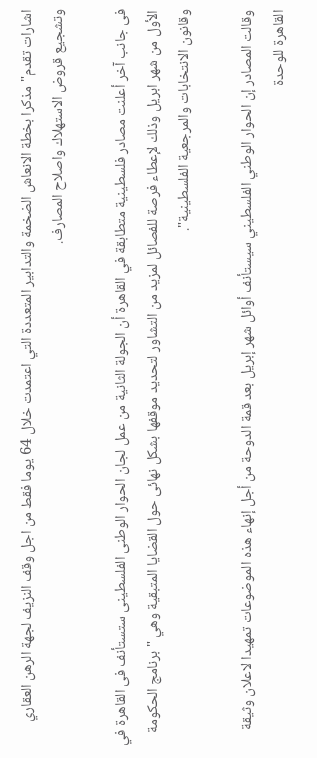اشارات تقدم" مذكرا بخطة الانعاش الضخمة والتدابير المتعددة التي اعتمدت خلال 64 يوما فقط من اجل وقف النزيف لجهة الرهن العقاري وتشجيع قروض الاستهلاك واصلاح المصارف.

فى جانب آخر أعلنت مصادر فلسطينية متطابقة في القاهرة أن الجولة الثانية من عمل لجان الحوار الوطنى الفلسطينى ستستأنف فى القاهرة في الأول من شهر ابريل وذلك لإعطاء فرصة للفصائل لمزيد من التشاور لتحديد موقفها بشكل نهائى حول القضايا المتبقية وهي "برنامج الحكومة وقانون الانتخابات والمرجعية الفلسطينية".

وقالت المصادر إن الحوار الوطني الفلسطيني سيستأنف أوائل شهر إبريل بعد قمة الدوحة من أجل إنهاء هذه الموضوعات تمهيدا لاعلان وثيقة القاهرة للوحدة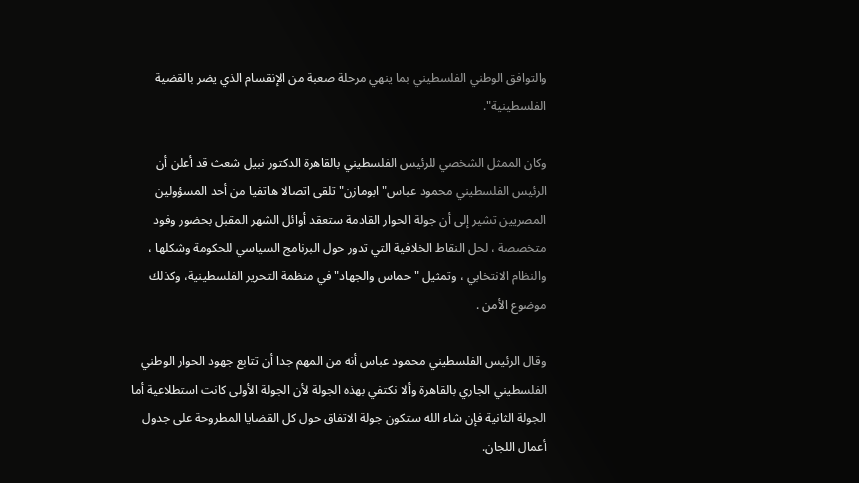والتوافق الوطني الفلسطيني بما ينهي مرحلة صعبة من الإنقسام الذي يضر بالقضية الفلسطينية".

وكان الممثل الشخصي للرئيس الفلسطيني بالقاهرة الدكتور نبيل شعث قد أعلن أن الرئيس الفلسطيني محمود عباس"ابومازن" تلقى اتصالا هاتفيا من أحد المسؤولين المصريين تشير إلى أن جولة الحوار القادمة ستعقد أوائل الشهر المقبل بحضور وفود متخصصة ، لحل النقاط الخلافية التي تدور حول البرنامج السياسي للحكومة وشكلها ، والنظام الانتخابي ، وتمثيل "حماس والجهاد" في منظمة التحرير الفلسطينية، وكذلك موضوع الأمن .

وقال الرئيس الفلسطيني محمود عباس أنه من المهم جدا أن تتابع جهود الحوار الوطني الفلسطيني الجاري بالقاهرة وألا نكتفي بهذه الجولة لأن الجولة الأولى كانت استطلاعية أما الجولة الثانية فإن شاء الله ستكون جولة الاتفاق حول كل القضايا المطروحة على جدول أعمال اللجان.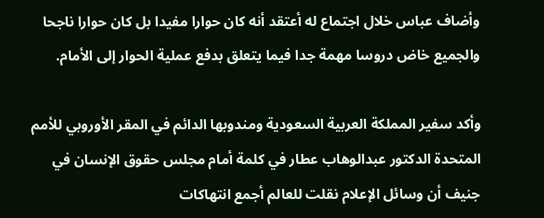وأضاف عباس خلال اجتماع له أعتقد أنه كان حوارا مفيدا بل كان حوارا ناجحا والجميع خاض دروسا مهمة جدا فيما يتعلق بدفع عملية الحوار إلى الأمام.

وأكد سفير المملكة العربية السعودية ومندوبها الدائم في المقر الأوروبي للأمم المتحدة الدكتور عبدالوهاب عطار في كلمة أمام مجلس حقوق الإنسان في جنيف أن وسائل الإعلام نقلت للعالم أجمع انتهاكات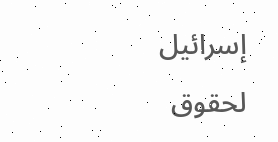إسرائيل لحقوق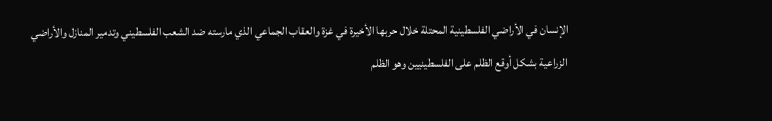الإنسان في الأراضي الفلسطينية المحتلة خلال حربها الأخيرة في غزة والعقاب الجماعي الذي مارسته ضد الشعب الفلسطيني وتدمير المنازل والأراضي الزراعية بشكل أوقع الظلم على الفلسطينيين وهو الظلم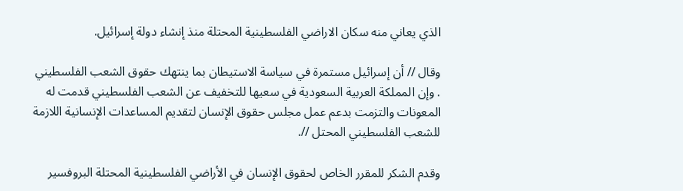الذي يعاني منه سكان الاراضي الفلسطينية المحتلة منذ إنشاء دولة إسرائيل.

وقال // أن إسرائيل مستمرة في سياسة الاستيطان بما ينتهك حقوق الشعب الفلسطيني . وإن المملكة العربية السعودية في سعيها للتخفيف عن الشعب الفلسطيني قدمت له المعونات والتزمت بدعم عمل مجلس حقوق الإنسان لتقديم المساعدات الإنسانية اللازمة للشعب الفلسطيني المحتل //.

وقدم الشكر للمقرر الخاص لحقوق الإنسان في الأراضي الفلسطينية المحتلة البروفسير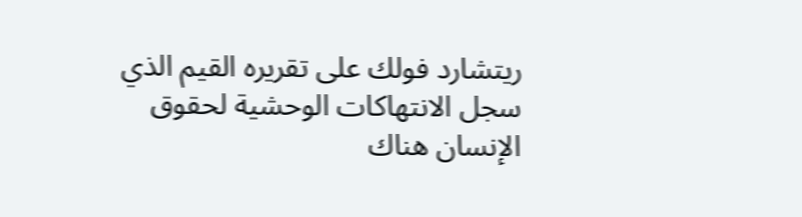ريتشارد فولك على تقريره القيم الذي سجل الانتهاكات الوحشية لحقوق الإنسان هناك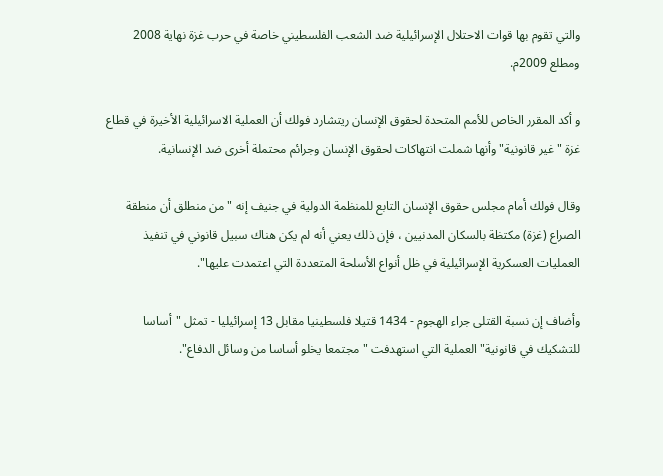والتي تقوم بها قوات الاحتلال الإسرائيلية ضد الشعب الفلسطيني خاصة في حرب غزة نهاية 2008 ومطلع 2009م.

و أكد المقرر الخاص للأمم المتحدة لحقوق الإنسان ريتشارد فولك أن العملية الاسرائيلية الأخيرة في قطاع غزة "غير قانونية" وأنها شملت انتهاكات لحقوق الإنسان وجرائم محتملة أخرى ضد الإنسانية.

وقال فولك أمام مجلس حقوق الإنسان التابع للمنظمة الدولية في جنيف إنه "من منطلق أن منطقة الصراع (غزة) مكتظة بالسكان المدنيين ، فإن ذلك يعني أنه لم يكن هناك سبيل قانوني في تنفيذ العمليات العسكرية الإسرائيلية في ظل أنواع الأسلحة المتعددة التي اعتمدت عليها".

وأضاف إن نسبة القتلى جراء الهجوم - 1434 قتيلا فلسطينيا مقابل 13 إسرائيليا - تمثل "أساسا للتشكيك في قانونية" العملية التي استهدفت "مجتمعا يخلو أساسا من وسائل الدفاع".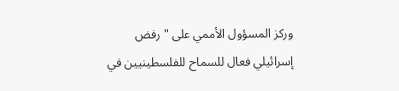وركز المسؤول الأممي على "رفض إسرائيلي فعال للسماح للفلسطينيين في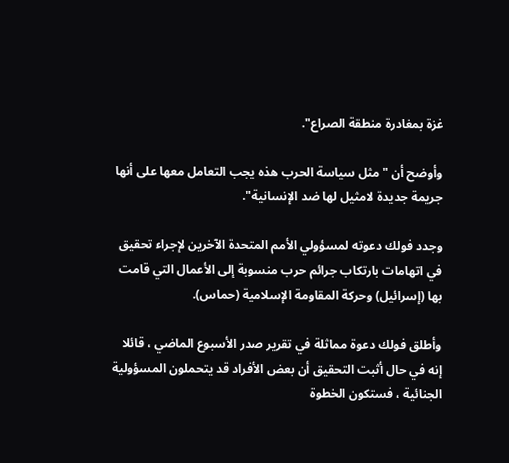غزة بمغادرة منطقة الصراع".

وأوضح أن "مثل سياسة الحرب هذه يجب التعامل معها على أنها جريمة جديدة لامثيل لها ضد الإنسانية".

وجدد فولك دعوته لمسؤولي الأمم المتحدة الآخرين لإجراء تحقيق في اتهامات بارتكاب جرائم حرب منسوبة إلى الأعمال التي قامت بها (إسرائيل) وحركة المقاومة الإسلامية (حماس).

وأطلق فولك دعوة مماثلة في تقرير صدر الأسبوع الماضي ، قائلا إنه في حال أثبت التحقيق أن بعض الأفراد قد يتحملون المسؤولية الجنائية ، فستكون الخطوة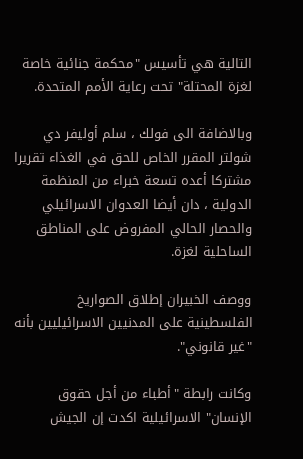التالية هي تأسيس "محكمة جنائية خاصة لغزة المحتلة" تحت رعاية الأمم المتحدة.

وبالاضافة الى فولك ، سلم أوليفر دي شولتر المقرر الخاص للحق في الغذاء تقريرا مشتركا أعده تسعة خبراء من المنظمة الدولية ، دان أيضا العدوان الاسرائيلي والحصار الحالي المفروض على المناطق الساحلية لغزة.

ووصف الخبيران إطلاق الصواريخ الفلسطينية على المدنيين الاسرائيليين بأنه "غير قانوني".

وكانت رابطة "أطباء من أجل حقوق الإنسان" الاسرائيلية اكدت إن الجيش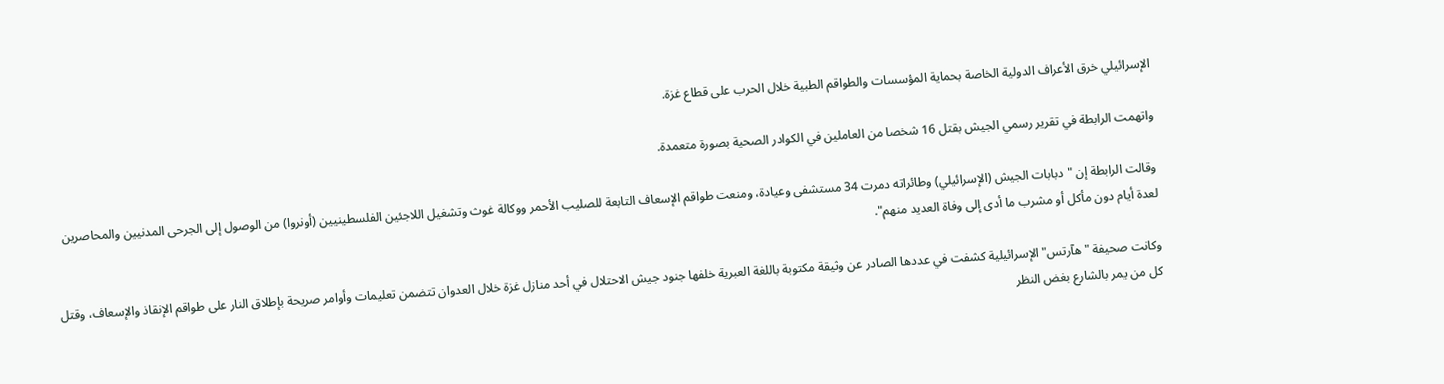الإسرائيلي خرق الأعراف الدولية الخاصة بحماية المؤسسات والطواقم الطبية خلال الحرب على قطاع غزة.

واتهمت الرابطة في تقرير رسمي الجيش بقتل 16 شخصا من العاملين في الكوادر الصحية بصورة متعمدة.

وقالت الرابطة إن "دبابات الجيش (الإسرائيلي) وطائراته دمرت 34 مستشفى وعيادة، ومنعت طواقم الإسعاف التابعة للصليب الأحمر ووكالة غوث وتشغيل اللاجئين الفلسطينيين (أونروا) من الوصول إلى الجرحى المدنيين والمحاصرين لعدة أيام دون مأكل أو مشرب ما أدى إلى وفاة العديد منهم".

وكانت صحيفة "هآرتس" الإسرائيلية كشفت في عددها الصادر عن وثيقة مكتوبة باللغة العبرية خلفها جنود جيش الاحتلال في أحد منازل غزة خلال العدوان تتضمن تعليمات وأوامر صريحة بإطلاق النار على طواقم الإنقاذ والإسعاف، وقتل كل من يمر بالشارع بغض النظر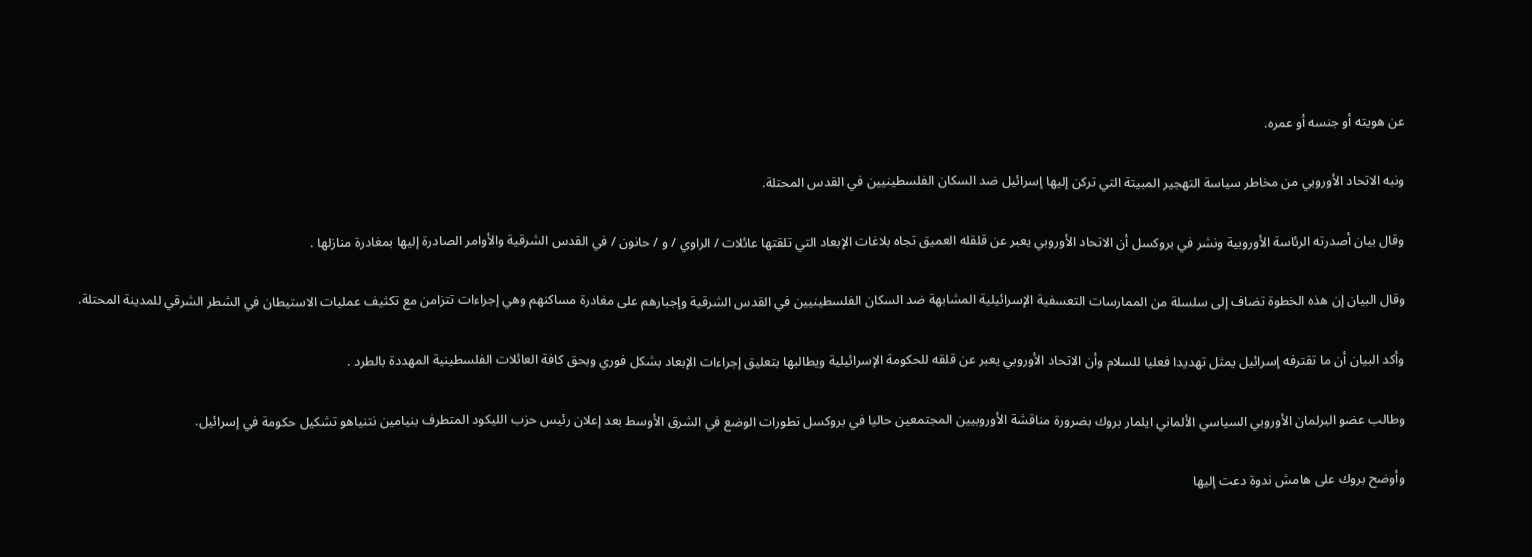عن هويته أو جنسه أو عمره.

ونبه الاتحاد الأوروبي من مخاطر سياسة التهجير المبيتة التي تركن إليها إسرائيل ضد السكان الفلسطينيين في القدس المحتلة.

وقال بيان أصدرته الرئاسة الأوروبية ونشر في بروكسل أن الاتحاد الأوروبي يعبر عن قلقله العميق تجاه بلاغات الإبعاد التي تلقتها عائلات / الراوي / و / حانون / في القدس الشرقية والأوامر الصادرة إليها بمغادرة منازلها .

وقال البيان إن هذه الخطوة تضاف إلى سلسلة من الممارسات التعسفية الإسرائيلية المشابهة ضد السكان الفلسطينيين في القدس الشرقية وإجبارهم على مغادرة مساكنهم وهي إجراءات تتزامن مع تكثيف عمليات الاستيطان في الشطر الشرقي للمدينة المحتلة.

وأكد البيان أن ما تقترفه إسرائيل يمثل تهديدا فعليا للسلام وأن الاتحاد الأوروبي يعبر عن قلقه للحكومة الإسرائيلية ويطالبها بتعليق إجراءات الإبعاد بشكل فوري وبحق كافة العائلات الفلسطينية المهددة بالطرد .

وطالب عضو البرلمان الأوروبي السياسي الألماني ايلمار بروك بضرورة مناقشة الأوروبيين المجتمعين حاليا في بروكسل تطورات الوضع في الشرق الأوسط بعد إعلان رئيس حزب الليكود المتطرف بنيامين نتنياهو تشكيل حكومة في إسرائيل.

وأوضح بروك على هامش ندوة دعت إليها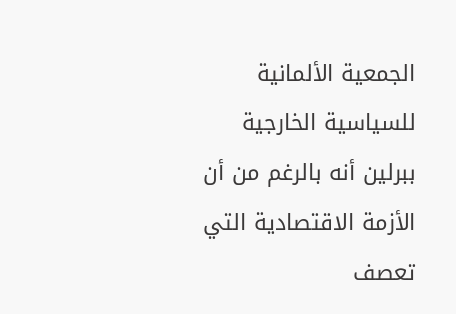الجمعية الألمانية للسياسية الخارجية ببرلين أنه بالرغم من أن الأزمة الاقتصادية التي تعصف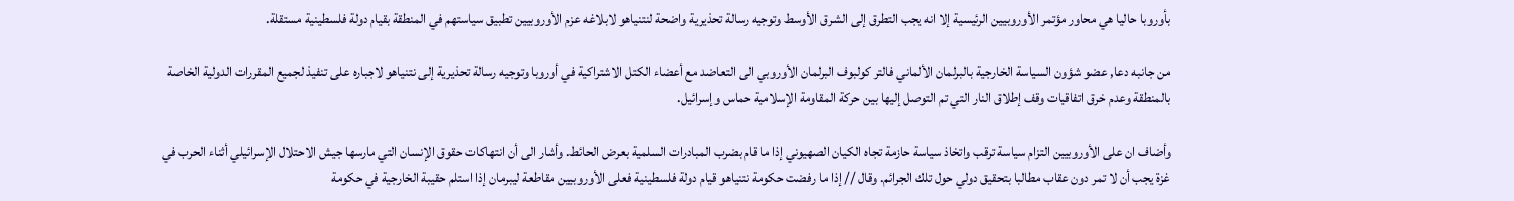بأوروبا حاليا هي محاور مؤتمر الأوروبيين الرئيسية إلا انه يجب التطرق إلى الشرق الأوسط وتوجيه رسالة تحذيرية واضحة لنتنياهو لابلاغه عزم الأوروبيين تطبيق سياستهم في المنطقة بقيام دولة فلسطينية مستقلة.

من جانبه دعا, عضو شؤون السياسة الخارجية بالبرلمان الألماني فالتر كولبوف البرلمان الأوروبي الى التعاضد مع أعضاء الكتل الاشتراكية في أوروبا وتوجيه رسالة تحذيرية إلى نتنياهو لاجباره على تنفيذ لجميع المقررات الدولية الخاصة بالمنطقة وعدم خرق اتفاقيات وقف إطلاق النار التي تم التوصل إليها بين حركة المقاومة الإسلامية حماس وإسرائيل.

وأضاف ان على الأوروبيين التزام سياسة ترقب واتخاذ سياسة حازمة تجاه الكيان الصهيوني إذا ما قام بضرب المبادرات السلمية بعرض الحائط. وأشار الى أن انتهاكات حقوق الإنسان التي مارسها جيش الاحتلال الإسرائيلي أثناء الحرب في غزة يجب أن لا تمر دون عقاب مطالبا بتحقيق دولي حول تلك الجرائم. وقال // إذا ما رفضت حكومة نتنياهو قيام دولة فلسطينية فعلى الأوروبيين مقاطعة ليبرمان إذا استلم حقيبة الخارجية في حكومة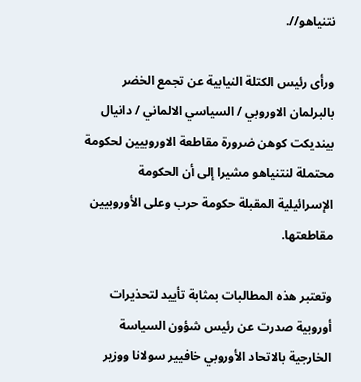نتنياهو//.

ورأى رئيس الكتلة النيابية عن تجمع الخضر بالبرلمان الاوروبي / السياسي الالماني / دانيال بينديكت كوهن ضرورة مقاطعة الاوروبيين لحكومة محتملة لنتنياهو مشيرا إلى أن الحكومة الإسرائيلية المقبلة حكومة حرب وعلى الأوروبيين مقاطعتها.

وتعتبر هذه المطالبات بمثابة تأييد لتحذيرات أوروبية صدرت عن رئيس شؤون السياسة الخارجية بالاتحاد الأوروبي خافيير سولانا ووزير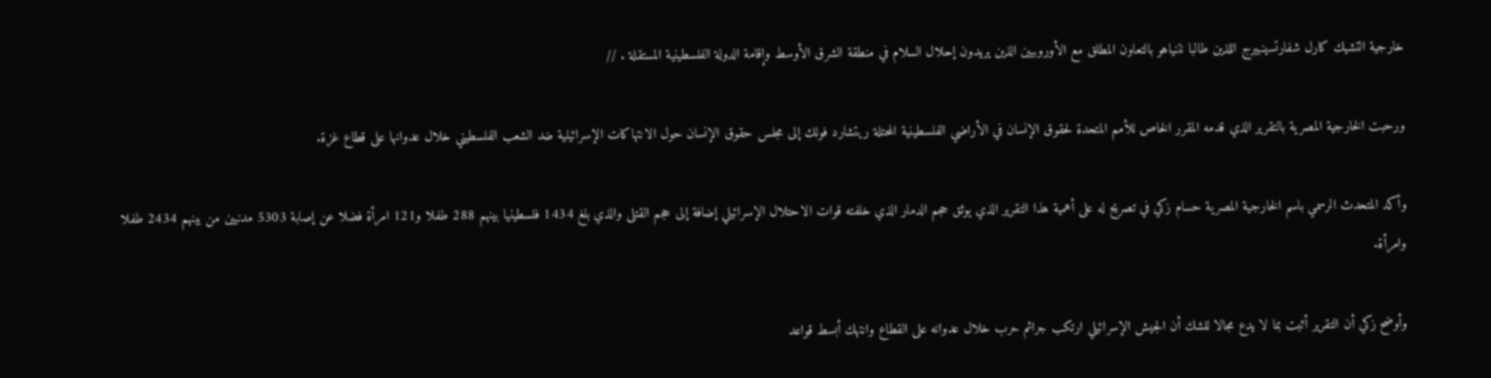خارجية التشيك كارل شفارتسينبيرج اللذين طالبا نتنياهو بالتعاون المطلق مع الأوروبيين الذين يريدون إحلال السلام في منطقة الشرق الأوسط وإقامة الدولة الفلسطينية المستقلة . //

ورحبت الخارجية المصرية بالتقرير الذي قدمه المقرر الخاص للأمم المتحدة لحقوق الإنسان في الأراضي الفلسطينية المحتلة ريتشارد فولك إلى مجلس حقوق الإنسان حول الانتهاكات الإسرائيلية ضد الشعب الفلسطيني خلال عدوانها على قطاع غزة.

وأكد المتحدث الرسمي باسم الخارجية المصرية حسام زكي في تصريح له على أهمية هذا التقرير الذي يوثق حجم الدمار الذي خلفته قوات الاحتلال الإسرائيلي إضافة إلى حجم القتلى والذي بلغ 1434 فلسطينيا بينهم 288 طفلا و121 امرأة فضلا عن إصابة 5303 مدنيين من بينهم 2434 طفلا وامرأة.

وأوضح زكي أن التقرير أثبت بما لا يدع مجالا للشك أن الجيش الإسرائيلي ارتكب جرائم حرب خلال عدوانه على القطاع وانتهك أبسط قواعد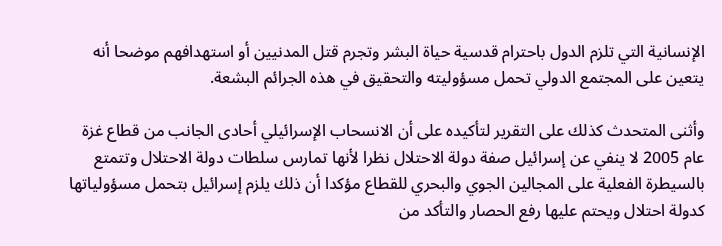الإنسانية التي تلزم الدول باحترام قدسية حياة البشر وتجرم قتل المدنيين أو استهدافهم موضحا أنه يتعين على المجتمع الدولي تحمل مسؤوليته والتحقيق في هذه الجرائم البشعة.

وأثنى المتحدث كذلك على التقرير لتأكيده على أن الانسحاب الإسرائيلي أحادى الجانب من قطاع غزة عام 2005 لا ينفي عن إسرائيل صفة دولة الاحتلال نظرا لأنها تمارس سلطات دولة الاحتلال وتتمتع بالسيطرة الفعلية على المجالين الجوي والبحري للقطاع مؤكدا أن ذلك يلزم إسرائيل بتحمل مسؤولياتها كدولة احتلال ويحتم عليها رفع الحصار والتأكد من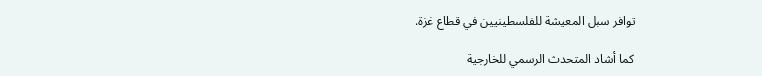توافر سبل المعيشة للفلسطينيين في قطاع غزة.

كما أشاد المتحدث الرسمي للخارجية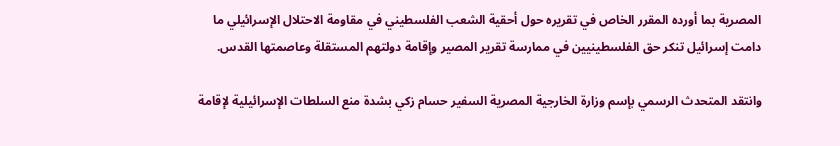المصرية بما أورده المقرر الخاص في تقريره حول أحقية الشعب الفلسطيني في مقاومة الاحتلال الإسرائيلي ما دامت إسرائيل تنكر حق الفلسطينيين في ممارسة تقرير المصير وإقامة دولتهم المستقلة وعاصمتها القدس.

وانتقد المتحدث الرسمي بإسم وزارة الخارجية المصرية السفير حسام زكي بشدة منع السلطات الإسرائيلية لإقامة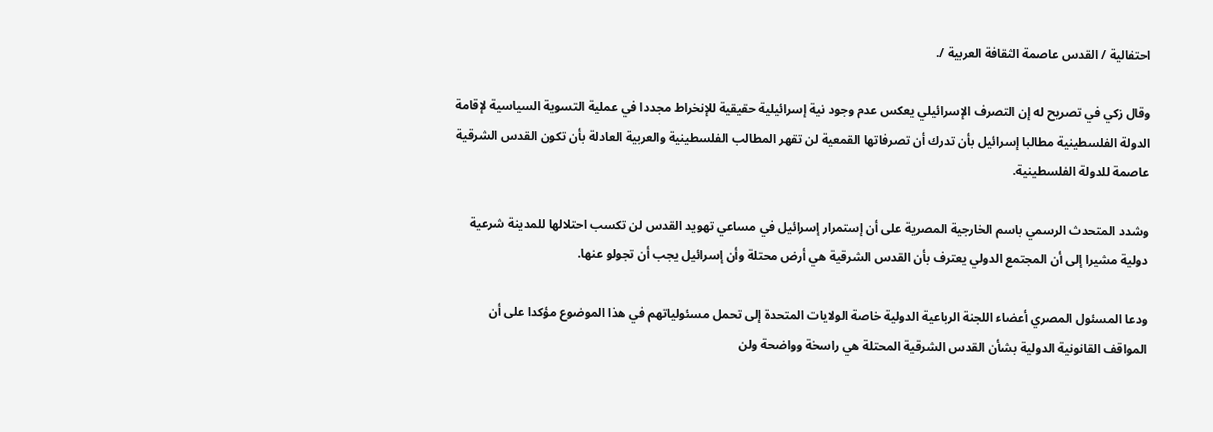احتفالية / القدس عاصمة الثقافة العربية /.

وقال زكي في تصريح له إن التصرف الإسرائيلي يعكس عدم وجود نية إسرائيلية حقيقية للإنخراط مجددا في عملية التسوية السياسية لإقامة الدولة الفلسطينية مطالبا إسرائيل بأن تدرك أن تصرفاتها القمعية لن تقهر المطالب الفلسطينية والعربية العادلة بأن تكون القدس الشرقية عاصمة للدولة الفلسطينية.

وشدد المتحدث الرسمي باسم الخارجية المصرية على أن إستمرار إسرائيل في مساعي تهويد القدس لن تكسب احتلالها للمدينة شرعية دولية مشيرا إلى أن المجتمع الدولي يعترف بأن القدس الشرقية هي أرض محتلة وأن إسرائيل يجب أن تجولو عنها.

ودعا المسئول المصري أعضاء اللجنة الرباعية الدولية خاصة الولايات المتحدة إلى تحمل مسئولياتهم في هذا الموضوع مؤكدا على أن المواقف القانونية الدولية بشأن القدس الشرقية المحتلة هي راسخة وواضحة ولن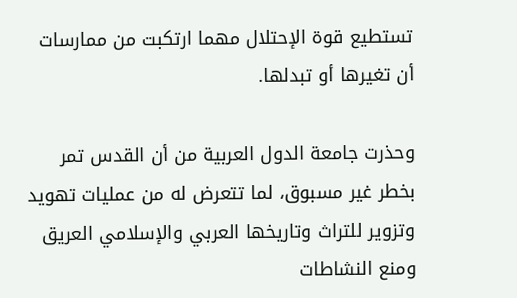تستطيع قوة الإحتلال مهما ارتكبت من ممارسات أن تغيرها أو تبدلها.

وحذرت جامعة الدول العربية من أن القدس تمر بخطر غير مسبوق، لما تتعرض له من عمليات تهويد وتزوير للتراث وتاريخها العربي والإسلامي العريق ومنع النشاطات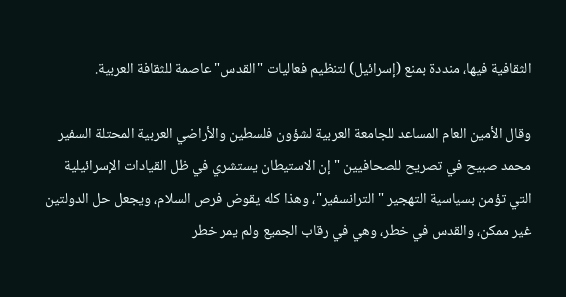الثقافية فيها، منددة بمنع (إسرائيل) لتنظيم فعاليات "القدس" عاصمة للثقافة العربية.

وقال الأمين العام المساعد للجامعة العربية لشؤون فلسطين والأراضي العربية المحتلة السفير محمد صبيح في تصريح للصحافيين "إن الاستيطان يستشري في ظل القيادات الإسرائيلية التي تؤمن بسياسية التهجير "الترانسفير"، وهذا كله يقوض فرص السلام، ويجعل حل الدولتين غير ممكن، والقدس في خطر، وهي في رقاب الجميع ولم يمر خطر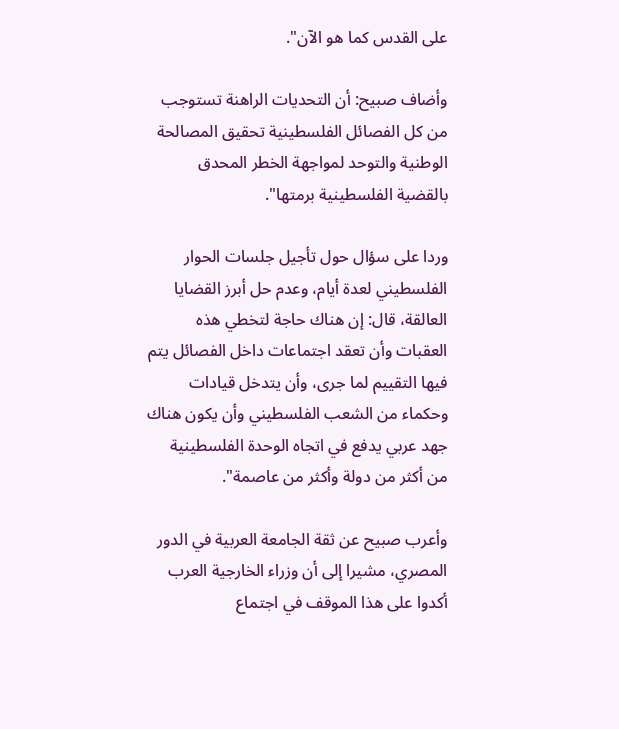على القدس كما هو الآن".

وأضاف صبيح: أن التحديات الراهنة تستوجب من كل الفصائل الفلسطينية تحقيق المصالحة الوطنية والتوحد لمواجهة الخطر المحدق بالقضية الفلسطينية برمتها".

وردا على سؤال حول تأجيل جلسات الحوار الفلسطيني لعدة أيام، وعدم حل أبرز القضايا العالقة، قال: إن هناك حاجة لتخطي هذه العقبات وأن تعقد اجتماعات داخل الفصائل يتم فيها التقييم لما جرى، وأن يتدخل قيادات وحكماء من الشعب الفلسطيني وأن يكون هناك جهد عربي يدفع في اتجاه الوحدة الفلسطينية من أكثر من دولة وأكثر من عاصمة".

وأعرب صبيح عن ثقة الجامعة العربية في الدور المصري، مشيرا إلى أن وزراء الخارجية العرب أكدوا على هذا الموقف في اجتماع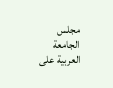مجلس الجامعة العربية على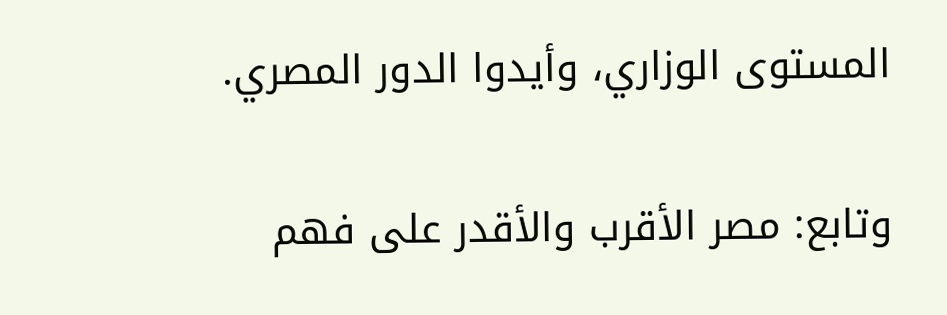المستوى الوزاري، وأيدوا الدور المصري.

وتابع: مصر الأقرب والأقدر على فهم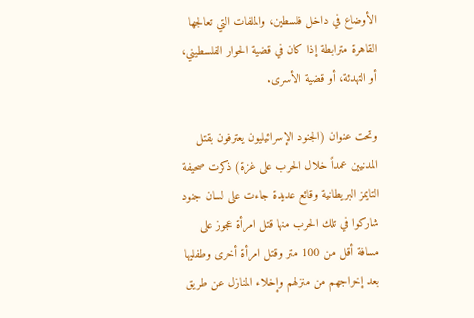الأوضاع في داخل فلسطين، والملفات التي تعالجها القاهرة مترابطة إذا كان في قضية الحوار الفلسطيني، أو التهدئة، أو قضية الأسرى.

وتحت عنوان (الجنود الإسرائيليون يعترفون بقتل المدنيين عمداً خلال الحرب على غزة) ذكرت صحيفة التايمز البريطانية وقائع عديدة جاءت على لسان جنود شاركوا في تلك الحرب منها قتل امرأة عجوز على مسافة أقل من 100 متر وقتل امرأة أخرى وطفليها بعد إخراجهم من منزلهم وإخلاء المنازل عن طريق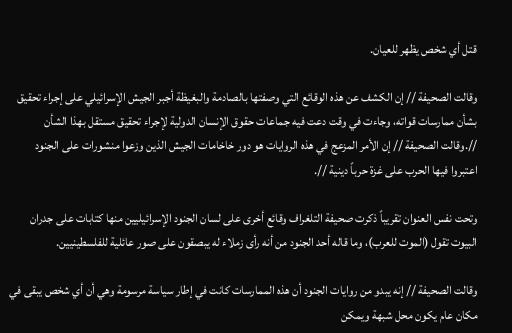قتل أي شخص يظهر للعيان.

وقالت الصحيفة // إن الكشف عن هذه الوقائع التي وصفتها بالصادمة والبغيظة أجبر الجيش الإسرائيلي على إجراء تحقيق بشأن ممارسات قواته، وجاءت في وقت دعت فيه جماعات حقوق الإنسان الدولية لإجراء تحقيق مستقل بهذا الشأن //.وقالت الصحيفة // إن الأمر المزعج في هذه الروايات هو دور خاخامات الجيش الذين وزعوا منشورات على الجنود اعتبروا فيها الحرب على غزة حرباً دينية //.

وتحت نفس العنوان تقريباً ذكرت صحيفة التلغراف وقائع أخرى على لسان الجنود الإسرائيليين منها كتابات على جدران البيوت تقول (الموت للعرب)، وما قاله أحد الجنود من أنه رأى زملاء له يبصقون على صور عائلية للفلسطينيين.

وقالت الصحيفة // إنه يبدو من روايات الجنود أن هذه الممارسات كانت في إطار سياسة مرسومة وهي أن أي شخص يبقى في مكان عام يكون محل شبهة ويمكن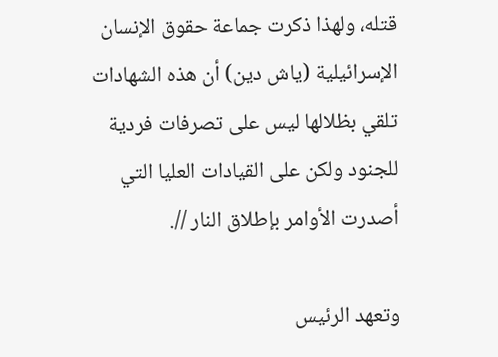قتله، ولهذا ذكرت جماعة حقوق الإنسان الإسرائيلية (ياش دين) أن هذه الشهادات تلقي بظلالها ليس على تصرفات فردية للجنود ولكن على القيادات العليا التي أصدرت الأوامر بإطلاق النار //.

وتعهد الرئيس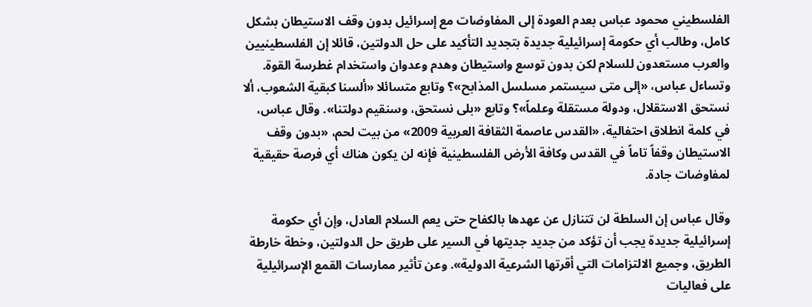الفلسطيني محمود عباس بعدم العودة إلى المفاوضات مع إسرائيل بدون وقف الاستيطان بشكل كامل، وطالب أي حكومة إسرائيلية جديدة بتجديد التأكيد على حل الدولتين، قائلا إن الفلسطينيين والعرب مستعدون للسلام لكن بدون توسع واستيطان وهدم وعدوان واستخدام غطرسة القوة. وتساءل عباس، «إلى متى سيستمر مسلسل المذابح»؟ وتابع متسائلا «ألسنا كبقية الشعوب، ألا نستحق الاستقلال، ودولة مستقلة وعلماً»؟ وتابع «بلى نستحق، وسنقيم دولتنا». وقال عباس، في كلمة انطلاق احتفالية، «القدس عاصمة الثقافة العربية 2009» من بيت لحم، «بدون وقف الاستيطان وقفاً تاماً في القدس وكافة الأرض الفلسطينية فإنه لن يكون هناك أي فرصة حقيقية لمفاوضات جادة.

وقال عباس إن السلطة لن تتنازل عن عهدها بالكفاح حتى يعم السلام العادل، وإن أي حكومة إسرائيلية جديدة يجب أن تؤكد من جديد جديتها في السير على طريق حل الدولتين، وخطة خارطة الطريق، وجميع الالتزامات التي أقرتها الشرعية الدولية». وعن تأثير ممارسات القمع الإسرائيلية على فعاليات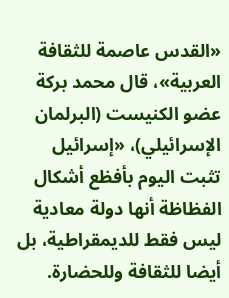«القدس عاصمة للثقافة العربية»، قال محمد بركة عضو الكنيست (البرلمان الإسرائيلي)، «إسرائيل تثبت اليوم بأفظع أشكال الفظاظة أنها دولة معادية ليس فقط للديمقراطية، بل أيضا للثقافة وللحضارة.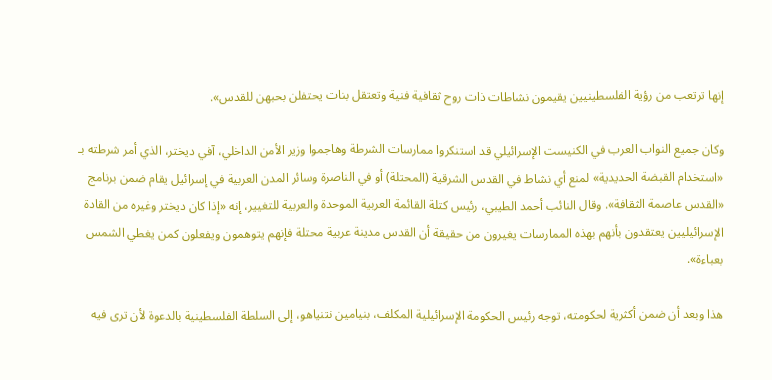إنها ترتعب من رؤية الفلسطينيين يقيمون نشاطات ذات روح ثقافية فنية وتعتقل بنات يحتفلن بحبهن للقدس».

وكان جميع النواب العرب في الكنيست الإسرائيلي قد استنكروا ممارسات الشرطة وهاجموا وزير الأمن الداخلي، آفي ديختر، الذي أمر شرطته بـ «استخدام القبضة الحديدية» لمنع أي نشاط في القدس الشرقية (المحتلة) أو في الناصرة وسائر المدن العربية في إسرائيل يقام ضمن برنامج «القدس عاصمة الثقافة». وقال النائب أحمد الطيبي، رئيس كتلة القائمة العربية الموحدة والعربية للتغيير، إنه «إذا كان ديختر وغيره من القادة الإسرائيليين يعتقدون بأنهم بهذه الممارسات يغيرون من حقيقة أن القدس مدينة عربية محتلة فإنهم يتوهمون ويفعلون كمن يغطي الشمس بعباءة».

هذا وبعد أن ضمن أكثرية لحكومته، توجه رئيس الحكومة الإسرائيلية المكلف، بنيامين نتنياهو، إلى السلطة الفلسطينية بالدعوة لأن ترى فيه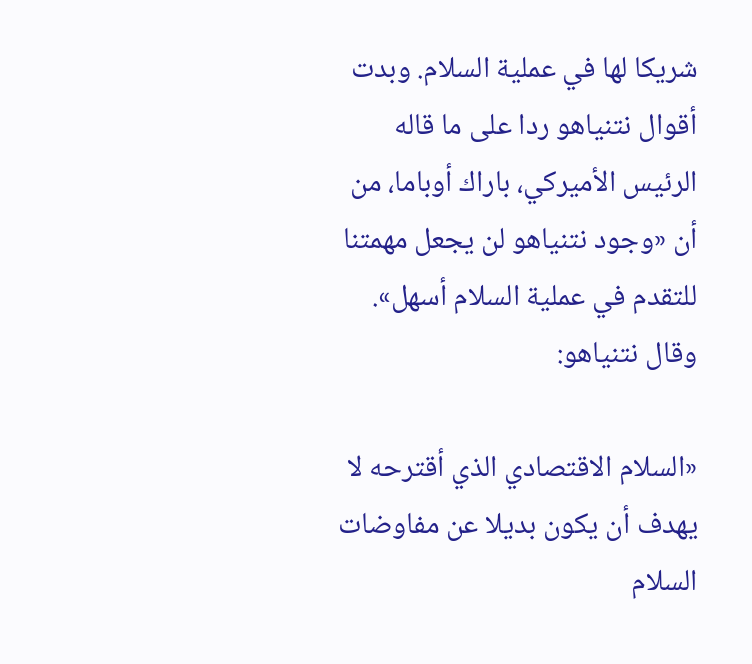شريكا لها في عملية السلام. وبدت أقوال نتنياهو ردا على ما قاله الرئيس الأميركي، باراك أوباما، من أن «وجود نتنياهو لن يجعل مهمتنا للتقدم في عملية السلام أسهل». وقال نتنياهو:

«السلام الاقتصادي الذي أقترحه لا يهدف أن يكون بديلا عن مفاوضات السلام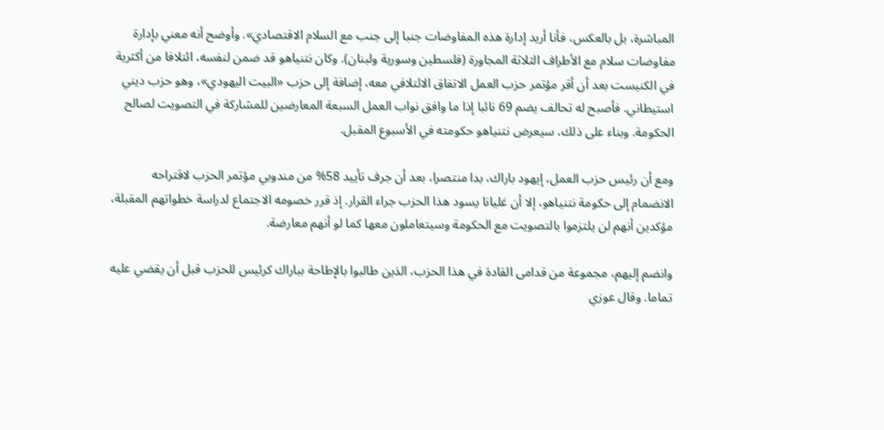المباشرة، بل بالعكس، فأنا أريد إدارة هذه المفاوضات جنبا إلى جنب مع السلام الاقتصادي». وأوضح أنه معني بإدارة مفاوضات سلام مع الأطراف الثلاثة المجاورة (فلسطين وسورية ولبنان). وكان نتنياهو قد ضمن لنفسه، ائتلافا من أكثرية في الكنيست بعد أن أقر مؤتمر حزب العمل الاتفاق الائتلافي معه، إضافة إلى حزب «البيت اليهودي»، وهو حزب ديني استيطاني. فأصبح له تحالف يضم 69 نائبا إذا ما وافق نواب العمل السبعة المعارضين للمشاركة في التصويت لصالح الحكومة. وبناء على ذلك، سيعرض نتنياهو حكومته في الأسبوع المقبل.

ومع أن رئيس حزب العمل، إيهود باراك، بدا منتصرا، بعد أن جرف تأييد 58% من مندوبي مؤتمر الحزب لاقتراحه الانضمام إلى حكومة نتنياهو، إلا أن غليانا يسود هذا الحزب جراء القرار. إذ قرر خصومه الاجتماع لدراسة خطواتهم المقبلة، مؤكدين أنهم لن يلتزموا بالتصويت مع الحكومة وسيتعاملون معها كما لو أنهم معارضة.

وانضم إليهم، مجموعة من قدامى القادة في هذا الحزب، الذين طالبوا بالإطاحة بباراك كرئيس للحزب قبل أن يقضي عليه تماما. وقال عوزي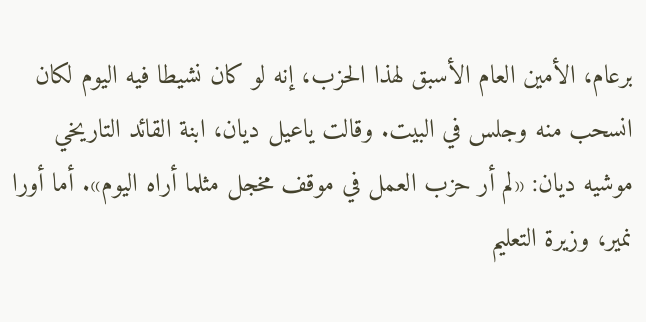برعام، الأمين العام الأسبق لهذا الحزب، إنه لو كان نشيطا فيه اليوم لكان انسحب منه وجلس في البيت. وقالت ياعيل ديان، ابنة القائد التاريخي موشيه ديان: «لم أر حزب العمل في موقف مخجل مثلما أراه اليوم». أما أورا نمير، وزيرة التعليم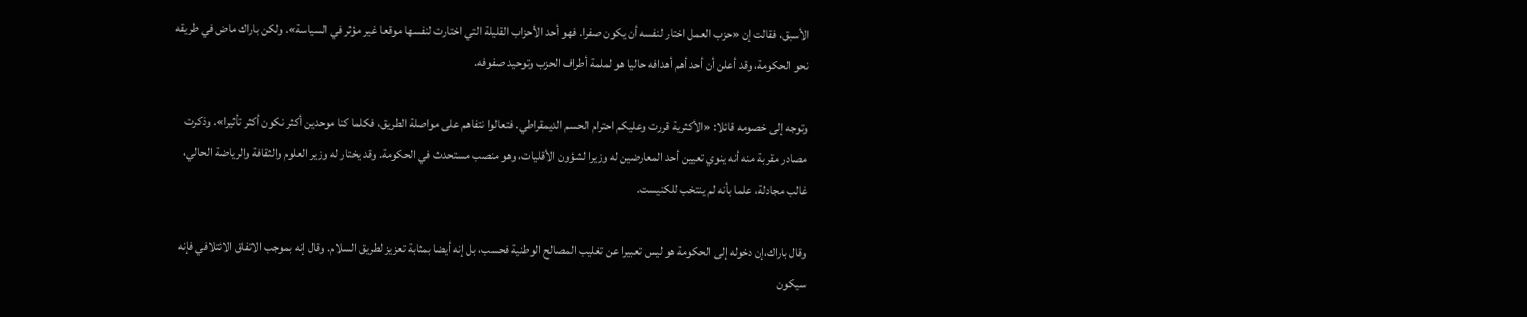الأسبق، فقالت إن «حزب العمل اختار لنفسه أن يكون صفرا. فهو أحد الأحزاب القليلة التي اختارت لنفسها موقعا غير مؤثر في السياسة». ولكن باراك ماض في طريقه نحو الحكومة، وقد أعلن أن أحد أهم أهدافه حاليا هو لملمة أطراف الحزب وتوحيد صفوفه.

وتوجه إلى خصومه قائلا: «الأكثرية قررت وعليكم احترام الحسم الديمقراطي. فتعالوا نتفاهم على مواصلة الطريق، فكلما كنا موحدين أكثر نكون أكثر تأثيرا». وذكرت مصادر مقربة منه أنه ينوي تعيين أحد المعارضين له وزيرا لشؤون الأقليات، وهو منصب مستحدث في الحكومة. وقد يختار له وزير العلوم والثقافة والرياضة الحالي، غالب مجادلة، علما بأنه لم ينتخب للكنيست.

وقال باراك،إن دخوله إلى الحكومة هو ليس تعبيرا عن تغليب المصالح الوطنية فحسب، بل إنه أيضا بمثابة تعزيز لطريق السلام. وقال إنه بموجب الاتفاق الائتلافي فإنه سيكون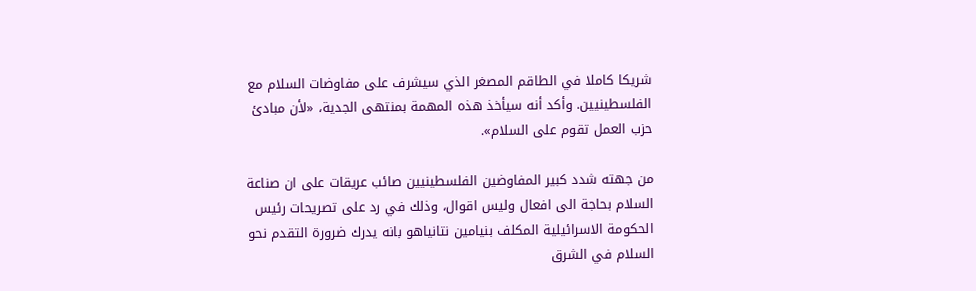شريكا كاملا في الطاقم المصغر الذي سيشرف على مفاوضات السلام مع الفلسطينيين. وأكد أنه سيأخذ هذه المهمة بمنتهى الجدية، «لأن مبادئ حزب العمل تقوم على السلام».

من جهته شدد كبير المفاوضين الفلسطينيين صائب عريقات على ان صناعة السلام بحاجة الى افعال وليس اقوال، وذلك في رد على تصريحات رئيس الحكومة الاسرائيلية المكلف بنيامين نتانياهو بانه يدرك ضرورة التقدم نحو السلام في الشرق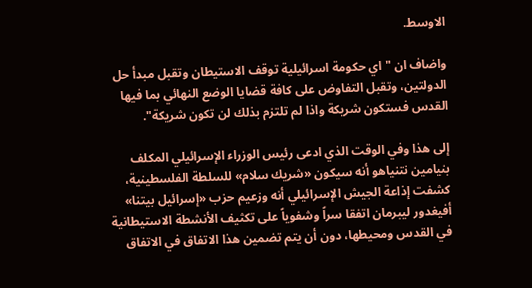الاوسط.

واضاف ان "اي حكومة اسرائيلية توقف الاستيطان وتقبل مبدأ حل الدولتين، وتقبل التفاوض على كافة قضايا الوضع النهائي بما فيها القدس فستكون شريكة واذا لم تلتزم بذلك لن تكون شريكة".

إلى هذا وفي الوقت الذي ادعى رئيس الوزراء الإسرائيلي المكلف بنيامين نتنياهو أنه سيكون «شريك سلام» للسلطة الفلسطينية، كشفت إذاعة الجيش الإسرائيلي أنه وزعيم حزب «إسرائيل بيتنا» أفيغدور ليبرمان اتفقا سراً وشفوياً على تكثيف الأنشطة الاستيطانية في القدس ومحيطها، دون أن يتم تضمين هذا الاتفاق في الاتفاق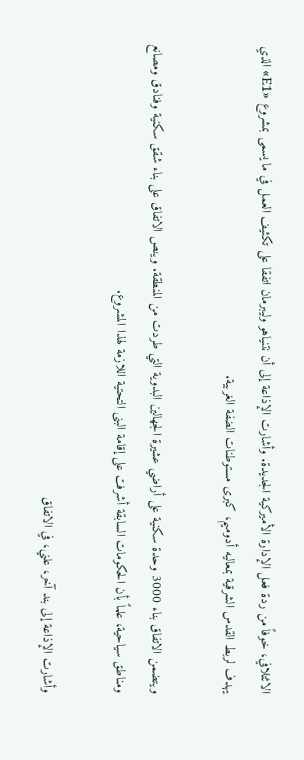الائتلافي، خوفاً من ردة فعل الإدارة الأميركية الجديدة. وأشارت الإذاعة إلى أن نتنياهو وليبرمان اتفقا على تكثيف العمل في ما يسمى بمشروع «E1» الذي يهدف لربط القدس الشرقية بمعاليه أدوميم، كبرى مستوطنات الضفة الغربية.

ويتضمن الاتفاق بناء 3000 وحدة سكنية على أراضي عشيرة الجهالين البدوية التي طردت من المنطقة. وينص الاتفاق على بناء شقق سكنية وفنادق ومصانع ومناطق سياحية، علماً بأن الحكومات السابقة أشرفت على إقامة البنى التحتية اللازمة لهذا المشروع.

وأشارت الإذاعة إلى بند آخر، علني، في الاتفاق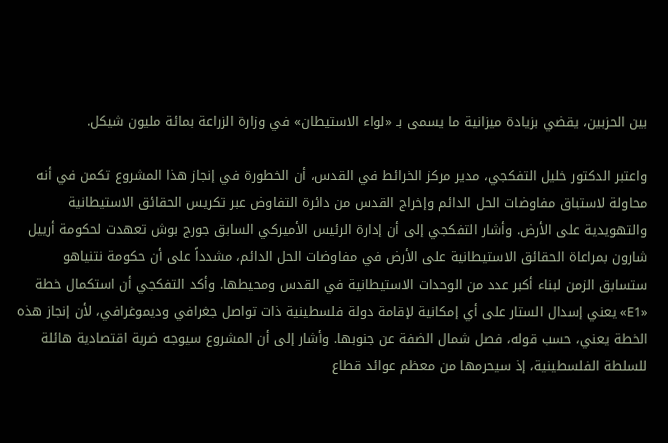بين الحزبين، يقضي بزيادة ميزانية ما يسمى بـ «لواء الاستيطان» في وزارة الزراعة بمائة مليون شيكل.

واعتبر الدكتور خليل التفكجي، مدير مركز الخرائط في القدس، أن الخطورة في إنجاز هذا المشروع تكمن في أنه محاولة لاستباق مفاوضات الحل الدائم وإخراج القدس من دائرة التفاوض عبر تكريس الحقائق الاستيطانية والتهويدية على الأرض. وأشار التفكجي إلى أن إدارة الرئيس الأميركي السابق جورج بوش تعهدت لحكومة أرييل شارون بمراعاة الحقائق الاستيطانية على الأرض في مفاوضات الحل الدائم، مشدداً على أن حكومة نتنياهو ستسابق الزمن لبناء أكبر عدد من الوحدات الاستيطانية في القدس ومحيطها. وأكد التفكجي أن استكمال خطة «E1» يعني إسدال الستار على أي إمكانية لإقامة دولة فلسطينية ذات تواصل جغرافي وديموغرافي، لأن إنجاز هذه الخطة يعني، حسب قوله، فصل شمال الضفة عن جنوبها. وأشار إلى أن المشروع سيوجه ضربة اقتصادية هائلة للسلطة الفلسطينية، إذ سيحرمها من معظم عوائد قطاع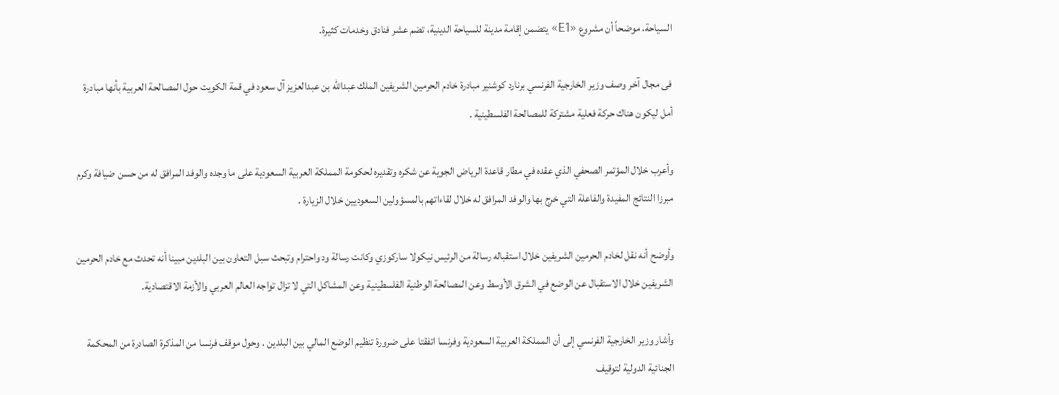السياحة، موضحاً أن مشروع «E1» يتضمن إقامة مدينة للسياحة الدينية، تضم عشر فنادق وخدمات كثيرة.

فى مجال آخر وصف وزير الخارجية الفرنسي برنارد كوشنير مبادرة خادم الحرمين الشريفين الملك عبدالله بن عبدالعزيز آل سعود في قمة الكويت حول المصالحة العربية بأنها مبادرة أمل ليكون هناك حركة فعلية مشتركة للمصالحة الفلسطينية .

وأعرب خلال المؤتمر الصحفي الذي عقده في مطار قاعدة الرياض الجوية عن شكره وتقديره لحكومة المملكة العربية السعودية على ما وجده والوفد المرافق له من حسن ضيافة وكرم مبرزا النتائج المفيدة والفاعلة التي خرج بها والوفد المرافق له خلال لقاءاتهم بالمسؤولين السعوديين خلال الزيارة .

وأوضح أنه نقل لخادم الحرمين الشريفين خلال استقباله رسالة من الرئيس نيكولا ساركوزي وكانت رسالة ود واحترام وتبحث سبل التعاون بين البلدين مبينا أنه تحدث مع خادم الحرمين الشريفين خلال الاستقبال عن الوضع في الشرق الأوسط وعن المصالحة الوطنية الفلسطينية وعن المشاكل التي لا تزال تواجه العالم العربي والأزمة الاقتصادية.

وأشار وزير الخارجية الفرنسي إلى أن المملكة العربية السعودية وفرنسا اتفقتا على ضرورة تنظيم الوضع المالي بين البلدين . وحول موقف فرنسا من المذكرة الصادرة من المحكمة الجنائية الدولية لتوقيف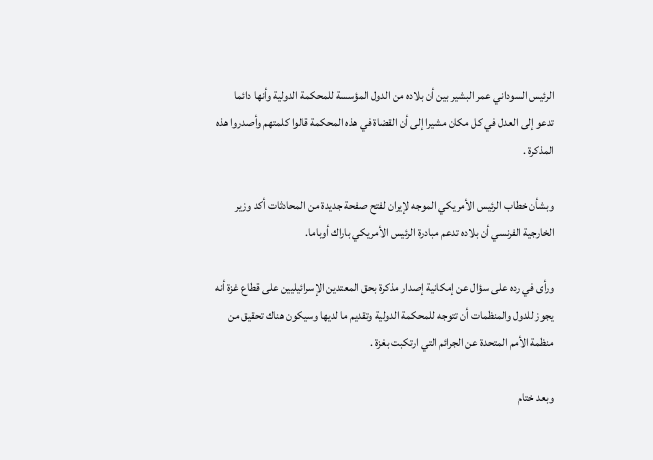الرئيس السوداني عمر البشير بين أن بلاده من الدول المؤسسة للمحكمة الدولية وأنها دائما تدعو إلى العدل في كل مكان مشيرا إلى أن القضاة في هذه المحكمة قالوا كلمتهم وأصدروا هذه المذكرة .

وبشأن خطاب الرئيس الأمريكي الموجه لإيران لفتح صفحة جديدة من المحادثات أكد وزير الخارجية الفرنسي أن بلاده تدعم مبادرة الرئيس الأمريكي باراك أوباما.

ورأى في رده على سؤال عن إمكانية إصدار مذكرة بحق المعتدين الإسرائيليين على قطاع غزة أنه يجوز للدول والمنظمات أن تتوجه للمحكمة الدولية وتقديم ما لديها وسيكون هناك تحقيق من منظمة الأمم المتحدة عن الجرائم التي ارتكبت بغزة .

وبعد ختام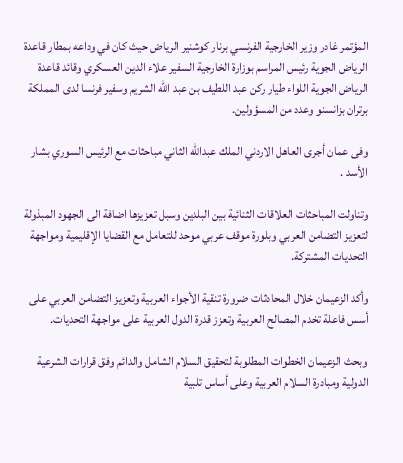المؤتمر غادر وزير الخارجية الفرنسي برنار كوشنير الرياض حيث كان في وداعه بمطار قاعدة الرياض الجوية رئيس المراسم بوزارة الخارجية السفير علاء الدين العسكري وقائد قاعدة الرياض الجوية اللواء طيار ركن عبد اللطيف بن عبد الله الشريم وسفير فرنسا لدى المملكة برتران بزانسنو وعدد من المسؤولين.

وفى عمان أجرى العاهل الاردني الملك عبدالله الثاني مباحثات مع الرئيس السوري بشار الأسد .

وتناولت المباحثات العلاقات الثنائية بين البلدين وسبل تعزيزها اضافة الى الجهود المبذولة لتعزيز التضامن العربي وبلورة موقف عربي موحد للتعامل مع القضايا الإقليمية ومواجهة التحديات المشتركة.

وأكد الزعيمان خلال المحادثات ضرورة تنقية الأجواء العربية وتعزيز التضامن العربي على أسس فاعلة تخدم المصالح العربية وتعزز قدرة الدول العربية على مواجهة التحديات.

وبحث الزعيمان الخطوات المطلوبة لتحقيق السلام الشامل والدائم وفق قرارات الشرعية الدولية ومبادرة السلام العربية وعلى أساس تلبية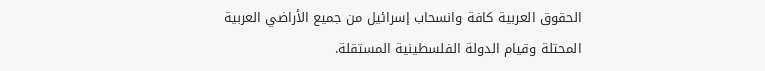الحقوق العربية كافة وانسحاب إسرائيل من جميع الأراضي العربية المحتلة وقيام الدولة الفلسطينية المستقلة.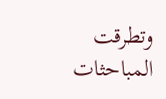وتطرقت المباحثات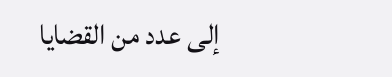إلى عدد من القضايا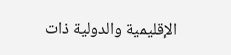الإقليمية والدولية ذات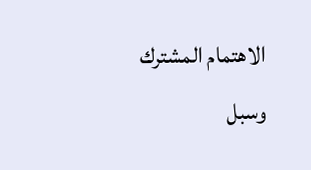الاهتمام المشترك وسبل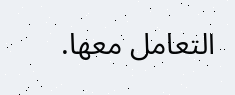التعامل معها.